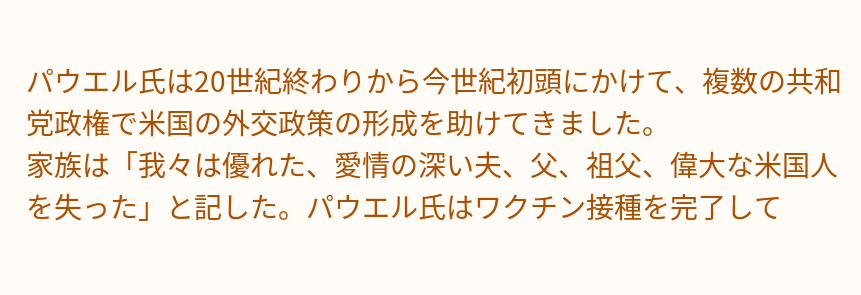パウエル氏は20世紀終わりから今世紀初頭にかけて、複数の共和党政権で米国の外交政策の形成を助けてきました。
家族は「我々は優れた、愛情の深い夫、父、祖父、偉大な米国人を失った」と記した。パウエル氏はワクチン接種を完了して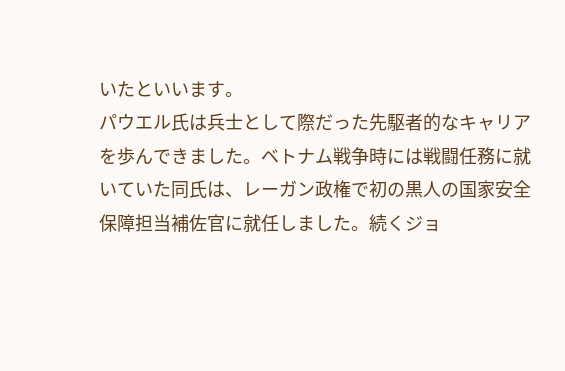いたといいます。
パウエル氏は兵士として際だった先駆者的なキャリアを歩んできました。ベトナム戦争時には戦闘任務に就いていた同氏は、レーガン政権で初の黒人の国家安全保障担当補佐官に就任しました。続くジョ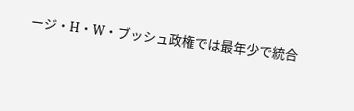ージ・H・W・ブッシュ政権では最年少で統合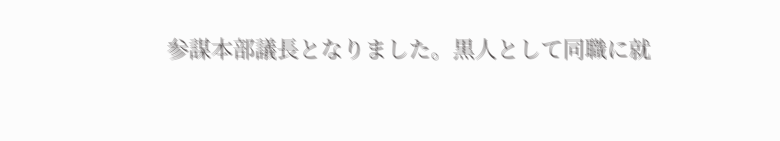参謀本部議長となりました。黒人として同職に就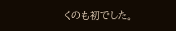くのも初でした。